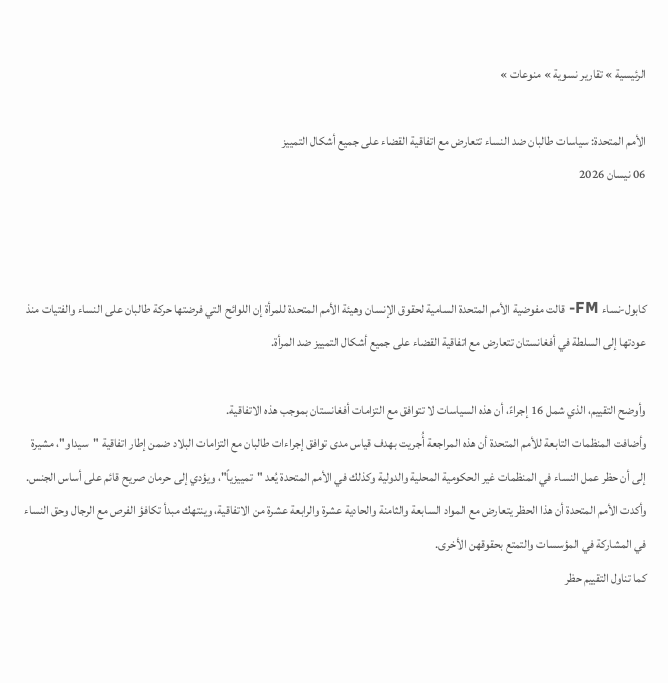الرئيسية » تقارير نسوية » منوعات »

الأمم المتحدة: سياسات طالبان ضد النساء تتعارض مع اتفاقية القضاء على جميع أشكال التمييز
06 نيسان 2026



كابول-نساء FM- قالت مفوضية الأمم المتحدة السامية لحقوق الإنسان وهيئة الأمم المتحدة للمرأة إن اللوائح التي فرضتها حركة طالبان على النساء والفتيات منذ عودتها إلى السلطة في أفغانستان تتعارض مع اتفاقية القضاء على جميع أشكال التمييز ضد المرأة.

وأوضح التقييم، الذي شمل 16 إجراءً، أن هذه السياسات لا تتوافق مع التزامات أفغانستان بموجب هذه الاتفاقية.
وأضافت المنظمات التابعة للأمم المتحدة أن هذه المراجعة أُجريت بهدف قياس مدى توافق إجراءات طالبان مع التزامات البلاد ضمن إطار اتفاقية "سيداو"، مشيرة إلى أن حظر عمل النساء في المنظمات غير الحكومية المحلية والدولية وكذلك في الأمم المتحدة يُعد "تمييزياً"، ويؤدي إلى حرمان صريح قائم على أساس الجنس.
وأكدت الأمم المتحدة أن هذا الحظر يتعارض مع المواد السابعة والثامنة والحادية عشرة والرابعة عشرة من الاتفاقية، وينتهك مبدأ تكافؤ الفرص مع الرجال وحق النساء في المشاركة في المؤسسات والتمتع بحقوقهن الأخرى.
كما تناول التقييم حظر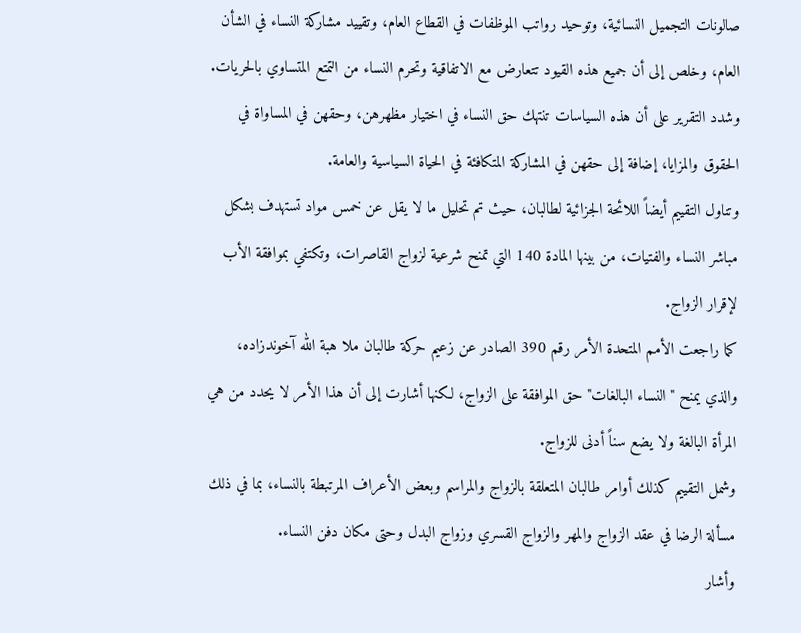صالونات التجميل النسائية، وتوحيد رواتب الموظفات في القطاع العام، وتقييد مشاركة النساء في الشأن العام، وخلص إلى أن جميع هذه القيود تتعارض مع الاتفاقية وتحرم النساء من التمتع المتساوي بالحريات.
وشدد التقرير على أن هذه السياسات تنتهك حق النساء في اختيار مظهرهن، وحقهن في المساواة في الحقوق والمزايا، إضافة إلى حقهن في المشاركة المتكافئة في الحياة السياسية والعامة.
وتناول التقييم أيضاً اللائحة الجزائية لطالبان، حيث تم تحليل ما لا يقل عن خمس مواد تستهدف بشكل مباشر النساء والفتيات، من بينها المادة 140 التي تمنح شرعية لزواج القاصرات، وتكتفي بموافقة الأب لإقرار الزواج.
كما راجعت الأمم المتحدة الأمر رقم 390 الصادر عن زعيم حركة طالبان ملا هبة الله آخوندزاده، والذي يمنح "النساء البالغات" حق الموافقة على الزواج، لكنها أشارت إلى أن هذا الأمر لا يحدد من هي المرأة البالغة ولا يضع سناً أدنى للزواج.
وشمل التقييم كذلك أوامر طالبان المتعلقة بالزواج والمراسم وبعض الأعراف المرتبطة بالنساء، بما في ذلك مسألة الرضا في عقد الزواج والمهر والزواج القسري وزواج البدل وحتى مكان دفن النساء.
وأشار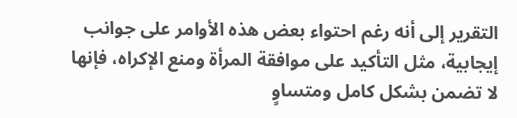التقرير إلى أنه رغم احتواء بعض هذه الأوامر على جوانب إيجابية، مثل التأكيد على موافقة المرأة ومنع الإكراه، فإنها لا تضمن بشكل كامل ومتساوٍ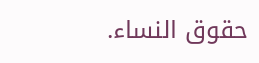حقوق النساء.